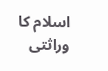اسلام کا وراثتی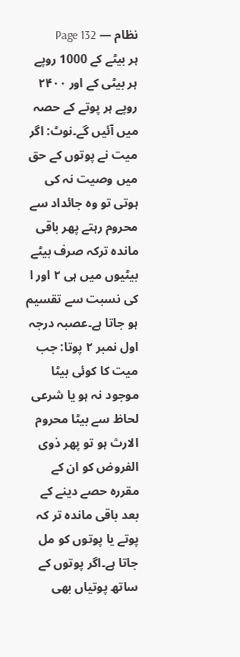نظام — Page 132
ہر بیٹے کے 1000 روپے ہر بیٹی کے اور ۲۴۰۰ روپے ہر پوتے کے حصہ میں آئیں گے۔نوٹ: اگر میت نے پوتوں کے حق میں وصیت نہ کی ہوتی تو وہ جائداد سے محروم رہتے پھر باقی ماندہ ترکہ صرف بیٹے بیٹیوں میں ہی ۲ اور ا کی نسبت سے تقسیم ہو جاتا ہے۔عصبہ درجہ اول نمبر ۲ پوتا: جب میت کا کوئی بیٹا موجود نہ ہو یا شرعی لحاظ سے بیٹا محروم الارث ہو تو پھر ذوی الفروض کو ان کے مقررہ حصے دینے کے بعد باقی ماندہ تر کہ پوتے یا پوتوں کو مل جاتا ہے۔اگر پوتوں کے ساتھ پوتیاں بھی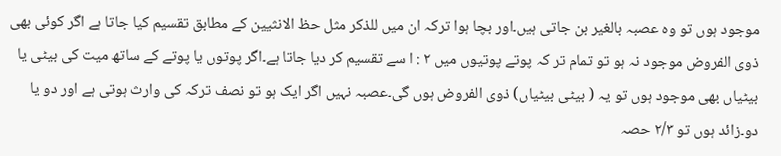موجود ہوں تو وہ عصبہ بالغیر بن جاتی ہیں۔اور بچا ہوا ترکہ ان میں للذكر مثل حظ الانثیین کے مطابق تقسیم کیا جاتا ہے اگر کوئی بھی ذوی الفروض موجود نہ ہو تو تمام تر کہ پوتے پوتیوں میں ۲ : ا سے تقسیم کر دیا جاتا ہے۔اگر پوتوں یا پوتے کے ساتھ میت کی بیٹی یا بیٹیاں بھی موجود ہوں تو یہ ( بیٹی بیٹیاں) ذوی الفروض ہوں گی۔عصبہ نہیں اگر ایک ہو تو نصف ترکہ کی وارث ہوتی ہے اور دو یا دو۔زائد ہوں تو ۲/۳ حصہ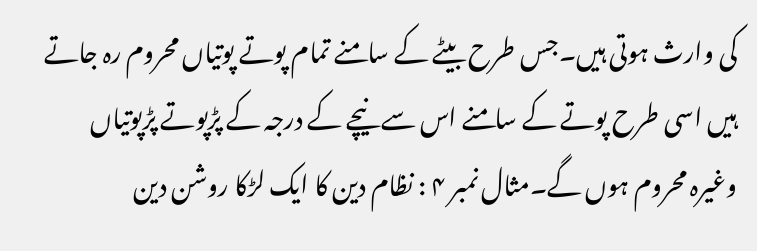کی وارث ہوتی ہیں۔جس طرح بیٹے کے سامنے تمام پوتے پوتیاں محروم رہ جاتے ہیں اسی طرح پوتے کے سامنے اس سے نیچے کے درجہ کے پڑپوتے پڑپوتیاں وغیرہ محروم ہوں گے۔مثال نمبر ۴ : نظام دین کا ایک لڑکا روشن دین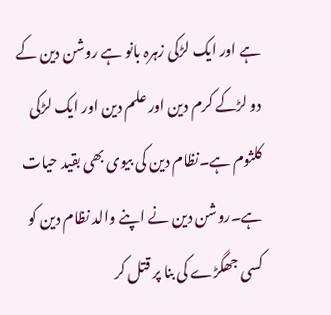ہے اور ایک لڑکی زہرہ بانو ہے روشن دین کے دو لڑکے کرم دین اور علم دین اور ایک لڑکی کلثوم ہے۔نظام دین کی بیوی بھی بقید حیات ہے۔روشن دین نے اپنے والد نظام دین کو کسی جھگڑے کی بنا پر قتل کر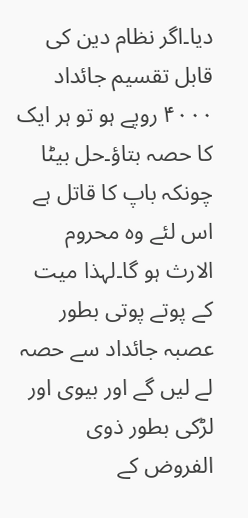دیا۔اگر نظام دین کی قابل تقسیم جائداد ۴۰۰۰ روپے ہو تو ہر ایک کا حصہ بتاؤ۔حل بیٹا چونکہ باپ کا قاتل ہے اس لئے وہ محروم الارث ہو گا۔لہذا میت کے پوتے پوتی بطور عصبہ جائداد سے حصہ لے لیں گے اور بیوی اور لڑکی بطور ذوی الفروض کے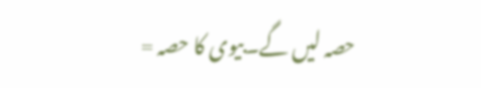حصہ لیں گے۔بیوی کا حصہ =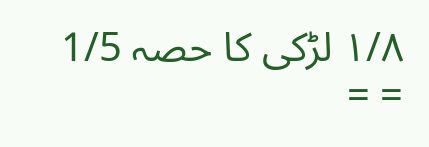۱/۸ لڑکی کا حصہ 1/5 = =